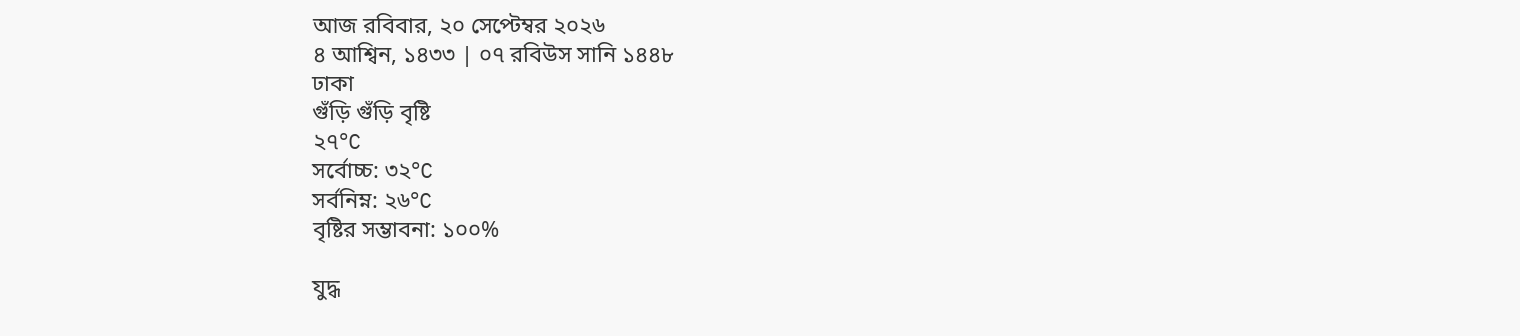আজ রবিবার, ২০ সেপ্টেম্বর ২০২৬
৪ আশ্বিন, ১৪৩৩ | ০৭ রবিউস সানি ১৪৪৮
ঢাকা
গুঁড়ি গুঁড়ি বৃষ্টি
২৭°C
সর্বোচ্চ: ৩২°C
সর্বনিম্ন: ২৬°C
বৃষ্টির সম্ভাবনা: ১০০%

যুদ্ধ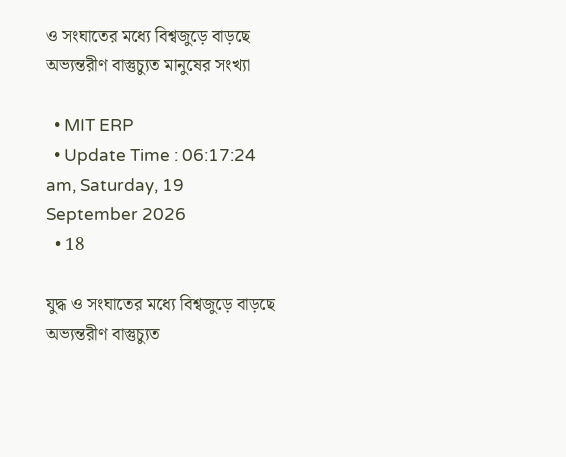ও সংঘাতের মধ্যে বিশ্বজুড়ে বাড়ছে অভ্যন্তরীণ বাস্তুচ্যুত মানুষের সংখ্যা

  • MIT ERP
  • Update Time : 06:17:24 am, Saturday, 19 September 2026
  • 18

যুদ্ধ ও সংঘাতের মধ্যে বিশ্বজুড়ে বাড়ছে অভ্যন্তরীণ বাস্তুচ্যুত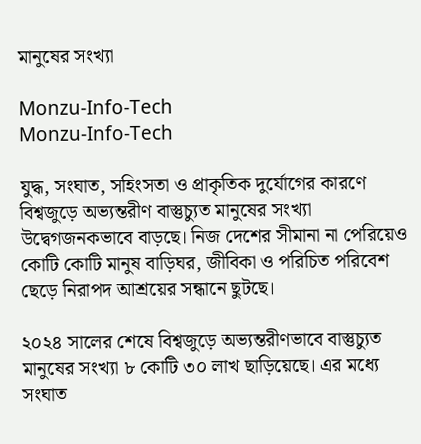মানুষের সংখ্যা

Monzu-Info-Tech
Monzu-Info-Tech

যুদ্ধ, সংঘাত, সহিংসতা ও প্রাকৃতিক দুর্যোগের কারণে বিশ্বজুড়ে অভ্যন্তরীণ বাস্তুচ্যুত মানুষের সংখ্যা উদ্বেগজনকভাবে বাড়ছে। নিজ দেশের সীমানা না পেরিয়েও কোটি কোটি মানুষ বাড়িঘর, জীবিকা ও পরিচিত পরিবেশ ছেড়ে নিরাপদ আশ্রয়ের সন্ধানে ছুটছে।

২০২৪ সালের শেষে বিশ্বজুড়ে অভ্যন্তরীণভাবে বাস্তুচ্যুত মানুষের সংখ্যা ৮ কোটি ৩০ লাখ ছাড়িয়েছে। এর মধ্যে সংঘাত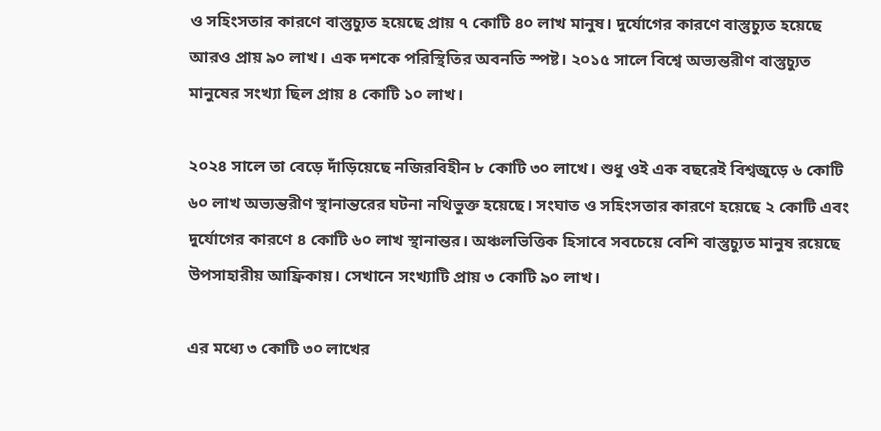ও সহিংসতার কারণে বাস্তুচ্যুত হয়েছে প্রায় ৭ কোটি ৪০ লাখ মানুষ। দুর্যোগের কারণে বাস্তুচ্যুত হয়েছে আরও প্রায় ৯০ লাখ। এক দশকে পরিস্থিতির অবনতি স্পষ্ট। ২০১৫ সালে বিশ্বে অভ্যন্তরীণ বাস্তুচ্যুত মানুষের সংখ্যা ছিল প্রায় ৪ কোটি ১০ লাখ।

২০২৪ সালে তা বেড়ে দাঁড়িয়েছে নজিরবিহীন ৮ কোটি ৩০ লাখে। শুধু ওই এক বছরেই বিশ্বজুড়ে ৬ কোটি ৬০ লাখ অভ্যন্তরীণ স্থানান্তরের ঘটনা নথিভুক্ত হয়েছে। সংঘাত ও সহিংসতার কারণে হয়েছে ২ কোটি এবং দুর্যোগের কারণে ৪ কোটি ৬০ লাখ স্থানান্তর। অঞ্চলভিত্তিক হিসাবে সবচেয়ে বেশি বাস্তুচ্যুত মানুষ রয়েছে উপসাহারীয় আফ্রিকায়। সেখানে সংখ্যাটি প্রায় ৩ কোটি ৯০ লাখ।

এর মধ্যে ৩ কোটি ৩০ লাখের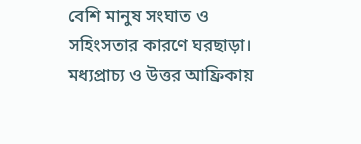বেশি মানুষ সংঘাত ও সহিংসতার কারণে ঘরছাড়া। মধ্যপ্রাচ্য ও উত্তর আফ্রিকায়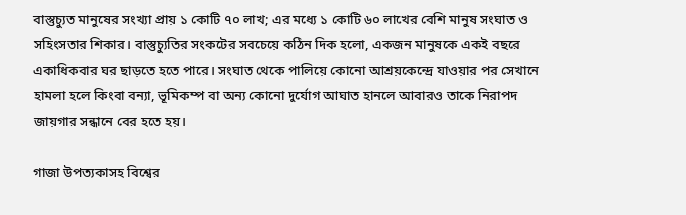বাস্তুচ্যুত মানুষের সংখ্যা প্রায় ১ কোটি ৭০ লাখ; এর মধ্যে ১ কোটি ৬০ লাখের বেশি মানুষ সংঘাত ও সহিংসতার শিকার। বাস্তুচ্যুতির সংকটের সবচেয়ে কঠিন দিক হলো, একজন মানুষকে একই বছরে একাধিকবার ঘর ছাড়তে হতে পারে। সংঘাত থেকে পালিয়ে কোনো আশ্রয়কেন্দ্রে যাওয়ার পর সেখানে হামলা হলে কিংবা বন্যা, ভূমিকম্প বা অন্য কোনো দুর্যোগ আঘাত হানলে আবারও তাকে নিরাপদ জায়গার সন্ধানে বের হতে হয়।

গাজা উপত্যকাসহ বিশ্বের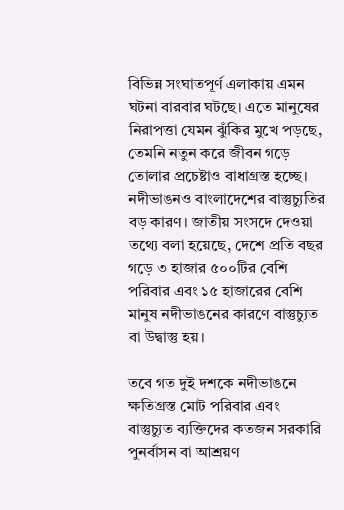বিভিন্ন সংঘাতপূর্ণ এলাকায় এমন ঘটনা বারবার ঘটছে। এতে মানুষের নিরাপত্তা যেমন ঝুঁকির মুখে পড়ছে, তেমনি নতুন করে জীবন গড়ে তোলার প্রচেষ্টাও বাধাগ্রস্ত হচ্ছে। নদীভাঙনও বাংলাদেশের বাস্তুচ্যুতির বড় কারণ। জাতীয় সংসদে দেওয়া তথ্যে বলা হয়েছে, দেশে প্রতি বছর গড়ে ৩ হাজার ৫০০টির বেশি পরিবার এবং ১৫ হাজারের বেশি মানুষ নদীভাঙনের কারণে বাস্তুচ্যুত বা উদ্বাস্তু হয়।

তবে গত দুই দশকে নদীভাঙনে ক্ষতিগ্রস্ত মোট পরিবার এবং বাস্তুচ্যুত ব্যক্তিদের কতজন সরকারি পুনর্বাসন বা আশ্রয়ণ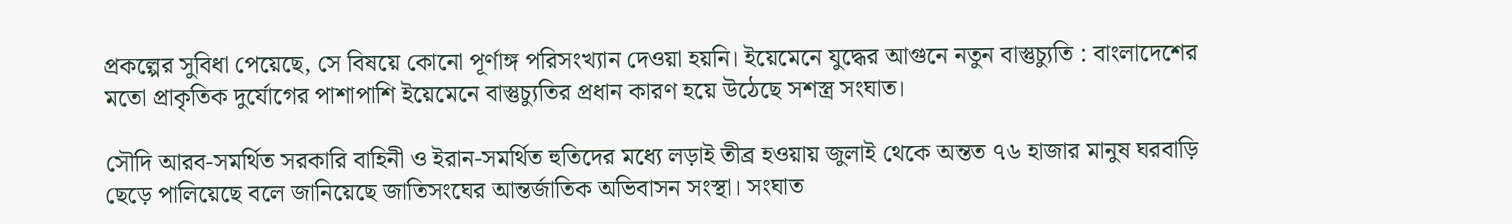প্রকল্পের সুবিধা পেয়েছে, সে বিষয়ে কোনো পূর্ণাঙ্গ পরিসংখ্যান দেওয়া হয়নি। ইয়েমেনে যুদ্ধের আগুনে নতুন বাস্তুচ্যুতি : বাংলাদেশের মতো প্রাকৃতিক দুর্যোগের পাশাপাশি ইয়েমেনে বাস্তুচ্যুতির প্রধান কারণ হয়ে উঠেছে সশস্ত্র সংঘাত।

সৌদি আরব-সমর্থিত সরকারি বাহিনী ও ইরান-সমর্থিত হুতিদের মধ্যে লড়াই তীব্র হওয়ায় জুলাই থেকে অন্তত ৭৬ হাজার মানুষ ঘরবাড়ি ছেড়ে পালিয়েছে বলে জানিয়েছে জাতিসংঘের আন্তর্জাতিক অভিবাসন সংস্থা। সংঘাত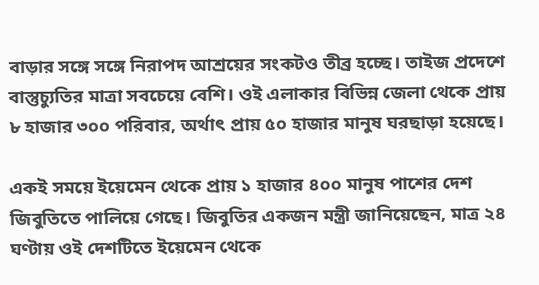বাড়ার সঙ্গে সঙ্গে নিরাপদ আশ্রয়ের সংকটও তীব্র হচ্ছে। তাইজ প্রদেশে বাস্তুচ্যুতির মাত্রা সবচেয়ে বেশি। ওই এলাকার বিভিন্ন জেলা থেকে প্রায় ৮ হাজার ৩০০ পরিবার, অর্থাৎ প্রায় ৫০ হাজার মানুষ ঘরছাড়া হয়েছে।

একই সময়ে ইয়েমেন থেকে প্রায় ১ হাজার ৪০০ মানুষ পাশের দেশ জিবুতিতে পালিয়ে গেছে। জিবুতির একজন মন্ত্রী জানিয়েছেন, মাত্র ২৪ ঘণ্টায় ওই দেশটিতে ইয়েমেন থেকে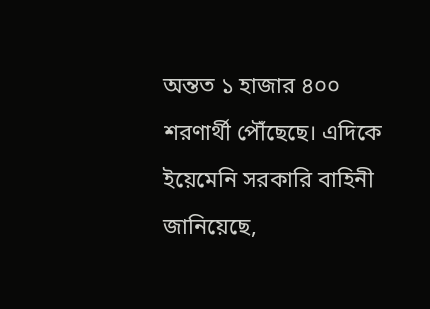অন্তত ১ হাজার ৪০০ শরণার্থী পৌঁছেছে। এদিকে ইয়েমেনি সরকারি বাহিনী জানিয়েছে,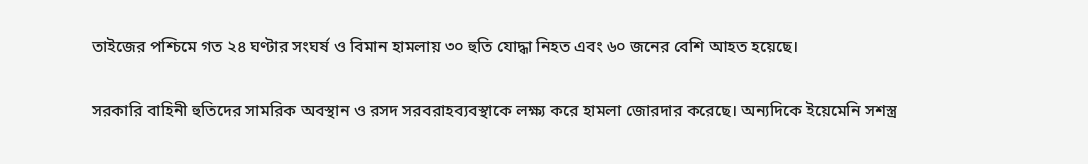তাইজের পশ্চিমে গত ২৪ ঘণ্টার সংঘর্ষ ও বিমান হামলায় ৩০ হুতি যোদ্ধা নিহত এবং ৬০ জনের বেশি আহত হয়েছে।

সরকারি বাহিনী হুতিদের সামরিক অবস্থান ও রসদ সরবরাহব্যবস্থাকে লক্ষ্য করে হামলা জোরদার করেছে। অন্যদিকে ইয়েমেনি সশস্ত্র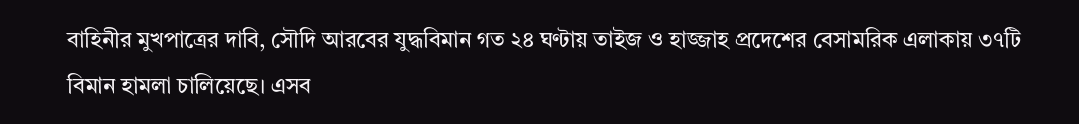বাহিনীর মুখপাত্রের দাবি, সৌদি আরবের যুদ্ধবিমান গত ২৪ ঘণ্টায় তাইজ ও হাজ্জাহ প্রদেশের বেসামরিক এলাকায় ৩৭টি বিমান হামলা চালিয়েছে। এসব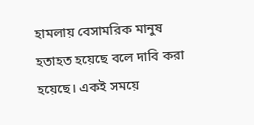হামলায় বেসামরিক মানুষ হতাহত হয়েছে বলে দাবি করা হয়েছে। একই সময়ে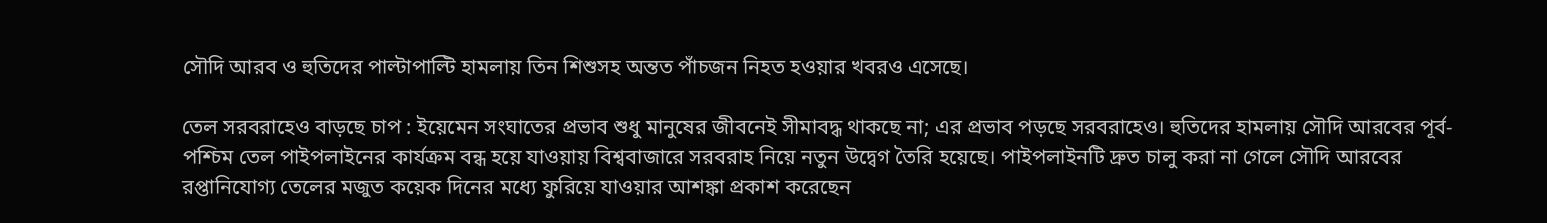সৌদি আরব ও হুতিদের পাল্টাপাল্টি হামলায় তিন শিশুসহ অন্তত পাঁচজন নিহত হওয়ার খবরও এসেছে।

তেল সরবরাহেও বাড়ছে চাপ : ইয়েমেন সংঘাতের প্রভাব শুধু মানুষের জীবনেই সীমাবদ্ধ থাকছে না; এর প্রভাব পড়ছে সরবরাহেও। হুতিদের হামলায় সৌদি আরবের পূর্ব-পশ্চিম তেল পাইপলাইনের কার্যক্রম বন্ধ হয়ে যাওয়ায় বিশ্ববাজারে সরবরাহ নিয়ে নতুন উদ্বেগ তৈরি হয়েছে। পাইপলাইনটি দ্রুত চালু করা না গেলে সৌদি আরবের রপ্তানিযোগ্য তেলের মজুত কয়েক দিনের মধ্যে ফুরিয়ে যাওয়ার আশঙ্কা প্রকাশ করেছেন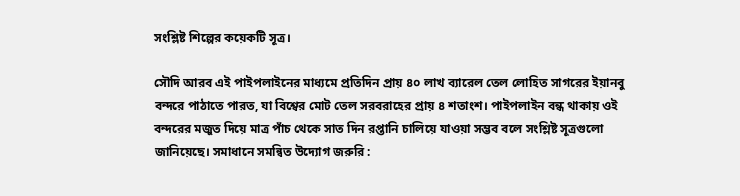সংশ্লিষ্ট শিল্পের কয়েকটি সূত্র।

সৌদি আরব এই পাইপলাইনের মাধ্যমে প্রতিদিন প্রায় ৪০ লাখ ব্যারেল তেল লোহিত সাগরের ইয়ানবু বন্দরে পাঠাতে পারত, যা বিশ্বের মোট তেল সরবরাহের প্রায় ৪ শতাংশ। পাইপলাইন বন্ধ থাকায় ওই বন্দরের মজুত দিয়ে মাত্র পাঁচ থেকে সাত দিন রপ্তানি চালিয়ে যাওয়া সম্ভব বলে সংশ্লিষ্ট সূত্রগুলো জানিয়েছে। সমাধানে সমন্বিত উদ্যোগ জরুরি :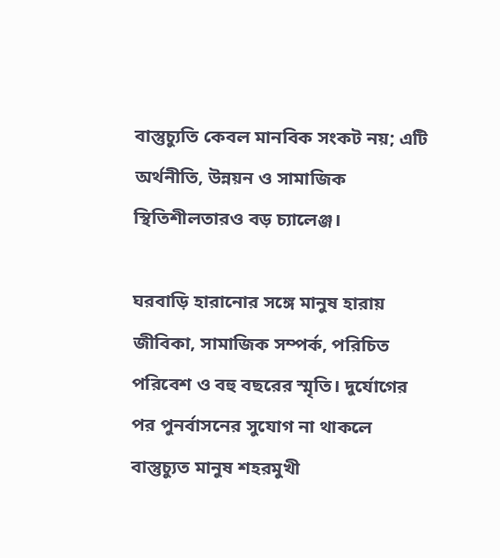বাস্তুচ্যুতি কেবল মানবিক সংকট নয়; এটি অর্থনীতি, উন্নয়ন ও সামাজিক স্থিতিশীলতারও বড় চ্যালেঞ্জ।

ঘরবাড়ি হারানোর সঙ্গে মানুষ হারায় জীবিকা, সামাজিক সম্পর্ক, পরিচিত পরিবেশ ও বহু বছরের স্মৃতি। দুর্যোগের পর পুনর্বাসনের সুযোগ না থাকলে বাস্তুচ্যুত মানুষ শহরমুখী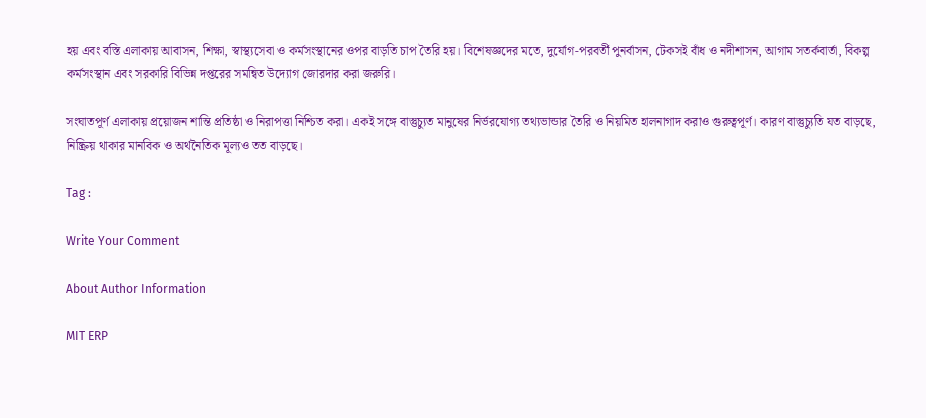হয় এবং বস্তি এলাকায় আবাসন, শিক্ষা, স্বাস্থ্যসেবা ও কর্মসংস্থানের ওপর বাড়তি চাপ তৈরি হয়। বিশেষজ্ঞদের মতে, দুর্যোগ-পরবর্তী পুনর্বাসন, টেকসই বাঁধ ও নদীশাসন, আগাম সতর্কবার্তা, বিকল্প কর্মসংস্থান এবং সরকারি বিভিন্ন দপ্তরের সমন্বিত উদ্যোগ জোরদার করা জরুরি।

সংঘাতপূর্ণ এলাকায় প্রয়োজন শান্তি প্রতিষ্ঠা ও নিরাপত্তা নিশ্চিত করা। একই সঙ্গে বাস্তুচ্যুত মানুষের নির্ভরযোগ্য তথ্যভান্ডার তৈরি ও নিয়মিত হালনাগাদ করাও গুরুত্বপূর্ণ। কারণ বাস্তুচ্যুতি যত বাড়ছে, নিষ্ক্রিয় থাকার মানবিক ও অর্থনৈতিক মূল্যও তত বাড়ছে।

Tag :

Write Your Comment

About Author Information

MIT ERP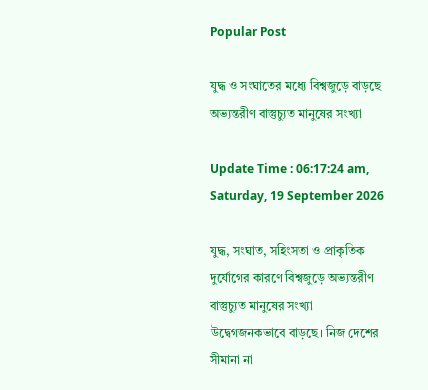Popular Post

যুদ্ধ ও সংঘাতের মধ্যে বিশ্বজুড়ে বাড়ছে অভ্যন্তরীণ বাস্তুচ্যুত মানুষের সংখ্যা

Update Time : 06:17:24 am, Saturday, 19 September 2026

যুদ্ধ, সংঘাত, সহিংসতা ও প্রাকৃতিক দুর্যোগের কারণে বিশ্বজুড়ে অভ্যন্তরীণ বাস্তুচ্যুত মানুষের সংখ্যা উদ্বেগজনকভাবে বাড়ছে। নিজ দেশের সীমানা না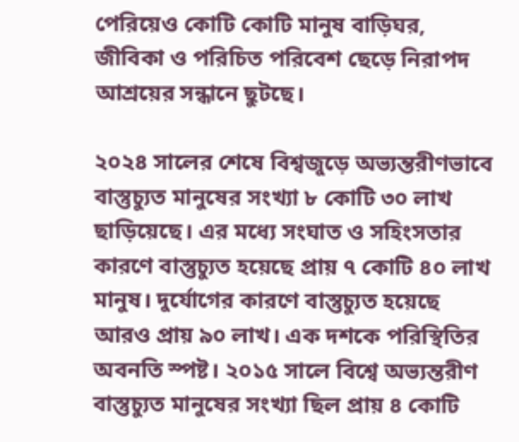পেরিয়েও কোটি কোটি মানুষ বাড়িঘর, জীবিকা ও পরিচিত পরিবেশ ছেড়ে নিরাপদ আশ্রয়ের সন্ধানে ছুটছে।

২০২৪ সালের শেষে বিশ্বজুড়ে অভ্যন্তরীণভাবে বাস্তুচ্যুত মানুষের সংখ্যা ৮ কোটি ৩০ লাখ ছাড়িয়েছে। এর মধ্যে সংঘাত ও সহিংসতার কারণে বাস্তুচ্যুত হয়েছে প্রায় ৭ কোটি ৪০ লাখ মানুষ। দুর্যোগের কারণে বাস্তুচ্যুত হয়েছে আরও প্রায় ৯০ লাখ। এক দশকে পরিস্থিতির অবনতি স্পষ্ট। ২০১৫ সালে বিশ্বে অভ্যন্তরীণ বাস্তুচ্যুত মানুষের সংখ্যা ছিল প্রায় ৪ কোটি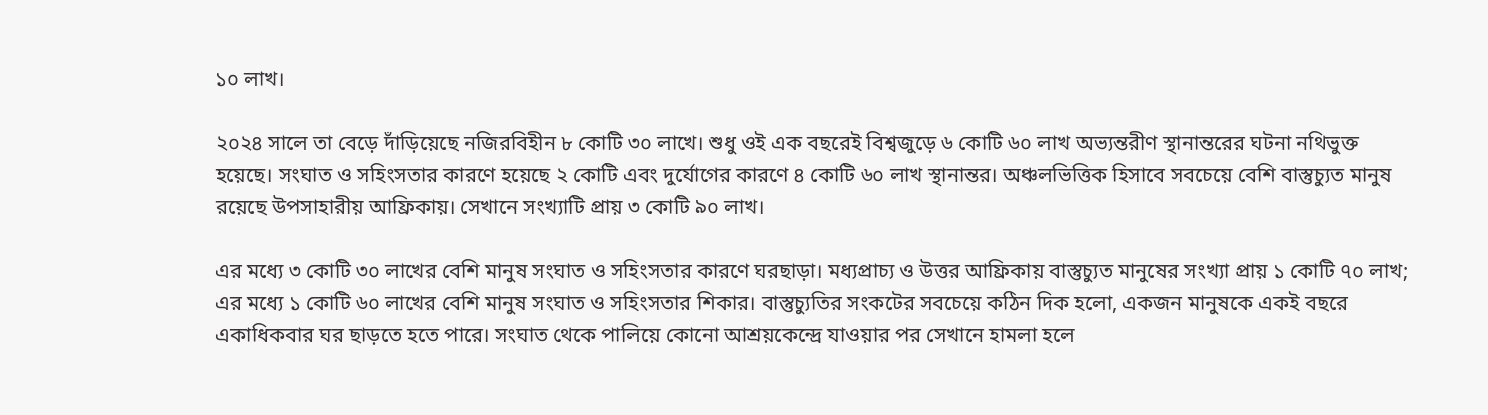১০ লাখ।

২০২৪ সালে তা বেড়ে দাঁড়িয়েছে নজিরবিহীন ৮ কোটি ৩০ লাখে। শুধু ওই এক বছরেই বিশ্বজুড়ে ৬ কোটি ৬০ লাখ অভ্যন্তরীণ স্থানান্তরের ঘটনা নথিভুক্ত হয়েছে। সংঘাত ও সহিংসতার কারণে হয়েছে ২ কোটি এবং দুর্যোগের কারণে ৪ কোটি ৬০ লাখ স্থানান্তর। অঞ্চলভিত্তিক হিসাবে সবচেয়ে বেশি বাস্তুচ্যুত মানুষ রয়েছে উপসাহারীয় আফ্রিকায়। সেখানে সংখ্যাটি প্রায় ৩ কোটি ৯০ লাখ।

এর মধ্যে ৩ কোটি ৩০ লাখের বেশি মানুষ সংঘাত ও সহিংসতার কারণে ঘরছাড়া। মধ্যপ্রাচ্য ও উত্তর আফ্রিকায় বাস্তুচ্যুত মানুষের সংখ্যা প্রায় ১ কোটি ৭০ লাখ; এর মধ্যে ১ কোটি ৬০ লাখের বেশি মানুষ সংঘাত ও সহিংসতার শিকার। বাস্তুচ্যুতির সংকটের সবচেয়ে কঠিন দিক হলো, একজন মানুষকে একই বছরে একাধিকবার ঘর ছাড়তে হতে পারে। সংঘাত থেকে পালিয়ে কোনো আশ্রয়কেন্দ্রে যাওয়ার পর সেখানে হামলা হলে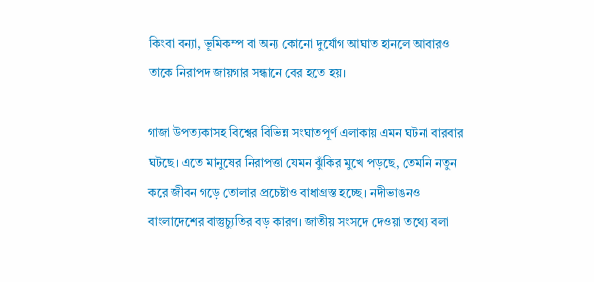কিংবা বন্যা, ভূমিকম্প বা অন্য কোনো দুর্যোগ আঘাত হানলে আবারও তাকে নিরাপদ জায়গার সন্ধানে বের হতে হয়।

গাজা উপত্যকাসহ বিশ্বের বিভিন্ন সংঘাতপূর্ণ এলাকায় এমন ঘটনা বারবার ঘটছে। এতে মানুষের নিরাপত্তা যেমন ঝুঁকির মুখে পড়ছে, তেমনি নতুন করে জীবন গড়ে তোলার প্রচেষ্টাও বাধাগ্রস্ত হচ্ছে। নদীভাঙনও বাংলাদেশের বাস্তুচ্যুতির বড় কারণ। জাতীয় সংসদে দেওয়া তথ্যে বলা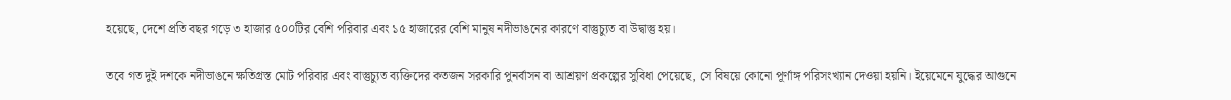হয়েছে, দেশে প্রতি বছর গড়ে ৩ হাজার ৫০০টির বেশি পরিবার এবং ১৫ হাজারের বেশি মানুষ নদীভাঙনের কারণে বাস্তুচ্যুত বা উদ্বাস্তু হয়।

তবে গত দুই দশকে নদীভাঙনে ক্ষতিগ্রস্ত মোট পরিবার এবং বাস্তুচ্যুত ব্যক্তিদের কতজন সরকারি পুনর্বাসন বা আশ্রয়ণ প্রকল্পের সুবিধা পেয়েছে, সে বিষয়ে কোনো পূর্ণাঙ্গ পরিসংখ্যান দেওয়া হয়নি। ইয়েমেনে যুদ্ধের আগুনে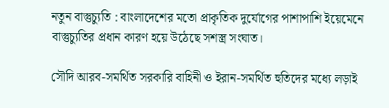নতুন বাস্তুচ্যুতি : বাংলাদেশের মতো প্রাকৃতিক দুর্যোগের পাশাপাশি ইয়েমেনে বাস্তুচ্যুতির প্রধান কারণ হয়ে উঠেছে সশস্ত্র সংঘাত।

সৌদি আরব-সমর্থিত সরকারি বাহিনী ও ইরান-সমর্থিত হুতিদের মধ্যে লড়াই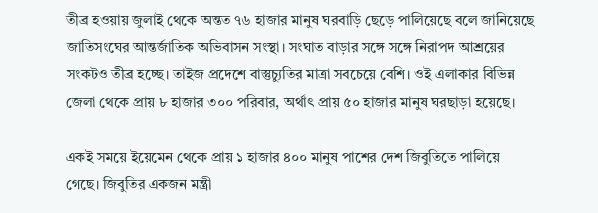তীব্র হওয়ায় জুলাই থেকে অন্তত ৭৬ হাজার মানুষ ঘরবাড়ি ছেড়ে পালিয়েছে বলে জানিয়েছে জাতিসংঘের আন্তর্জাতিক অভিবাসন সংস্থা। সংঘাত বাড়ার সঙ্গে সঙ্গে নিরাপদ আশ্রয়ের সংকটও তীব্র হচ্ছে। তাইজ প্রদেশে বাস্তুচ্যুতির মাত্রা সবচেয়ে বেশি। ওই এলাকার বিভিন্ন জেলা থেকে প্রায় ৮ হাজার ৩০০ পরিবার, অর্থাৎ প্রায় ৫০ হাজার মানুষ ঘরছাড়া হয়েছে।

একই সময়ে ইয়েমেন থেকে প্রায় ১ হাজার ৪০০ মানুষ পাশের দেশ জিবুতিতে পালিয়ে গেছে। জিবুতির একজন মন্ত্রী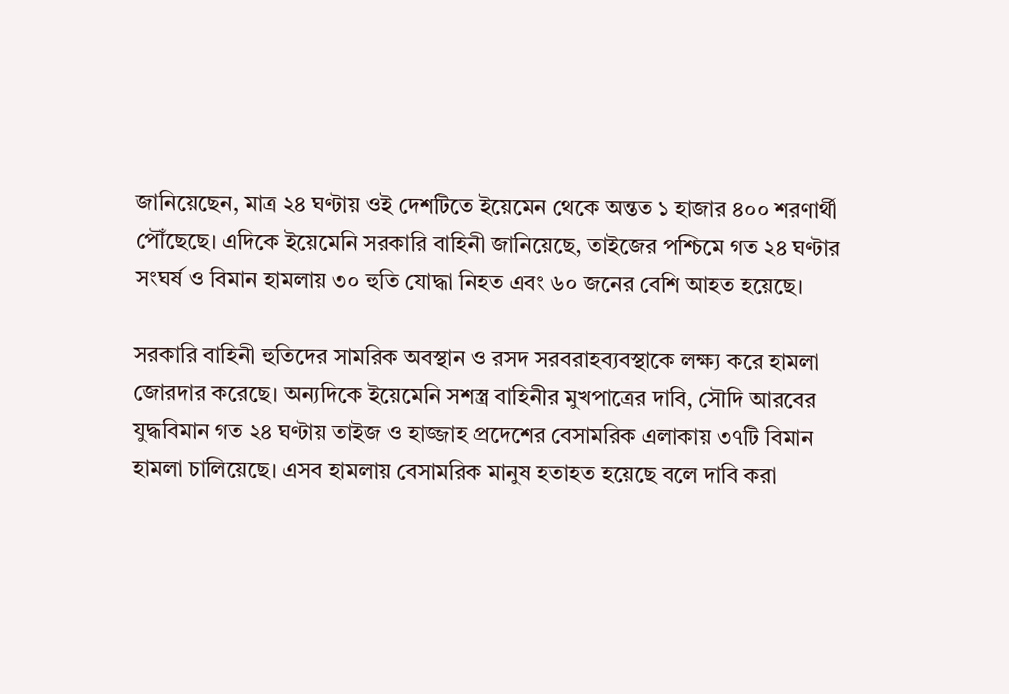জানিয়েছেন, মাত্র ২৪ ঘণ্টায় ওই দেশটিতে ইয়েমেন থেকে অন্তত ১ হাজার ৪০০ শরণার্থী পৌঁছেছে। এদিকে ইয়েমেনি সরকারি বাহিনী জানিয়েছে, তাইজের পশ্চিমে গত ২৪ ঘণ্টার সংঘর্ষ ও বিমান হামলায় ৩০ হুতি যোদ্ধা নিহত এবং ৬০ জনের বেশি আহত হয়েছে।

সরকারি বাহিনী হুতিদের সামরিক অবস্থান ও রসদ সরবরাহব্যবস্থাকে লক্ষ্য করে হামলা জোরদার করেছে। অন্যদিকে ইয়েমেনি সশস্ত্র বাহিনীর মুখপাত্রের দাবি, সৌদি আরবের যুদ্ধবিমান গত ২৪ ঘণ্টায় তাইজ ও হাজ্জাহ প্রদেশের বেসামরিক এলাকায় ৩৭টি বিমান হামলা চালিয়েছে। এসব হামলায় বেসামরিক মানুষ হতাহত হয়েছে বলে দাবি করা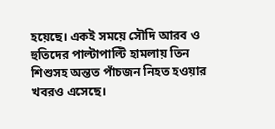হয়েছে। একই সময়ে সৌদি আরব ও হুতিদের পাল্টাপাল্টি হামলায় তিন শিশুসহ অন্তত পাঁচজন নিহত হওয়ার খবরও এসেছে।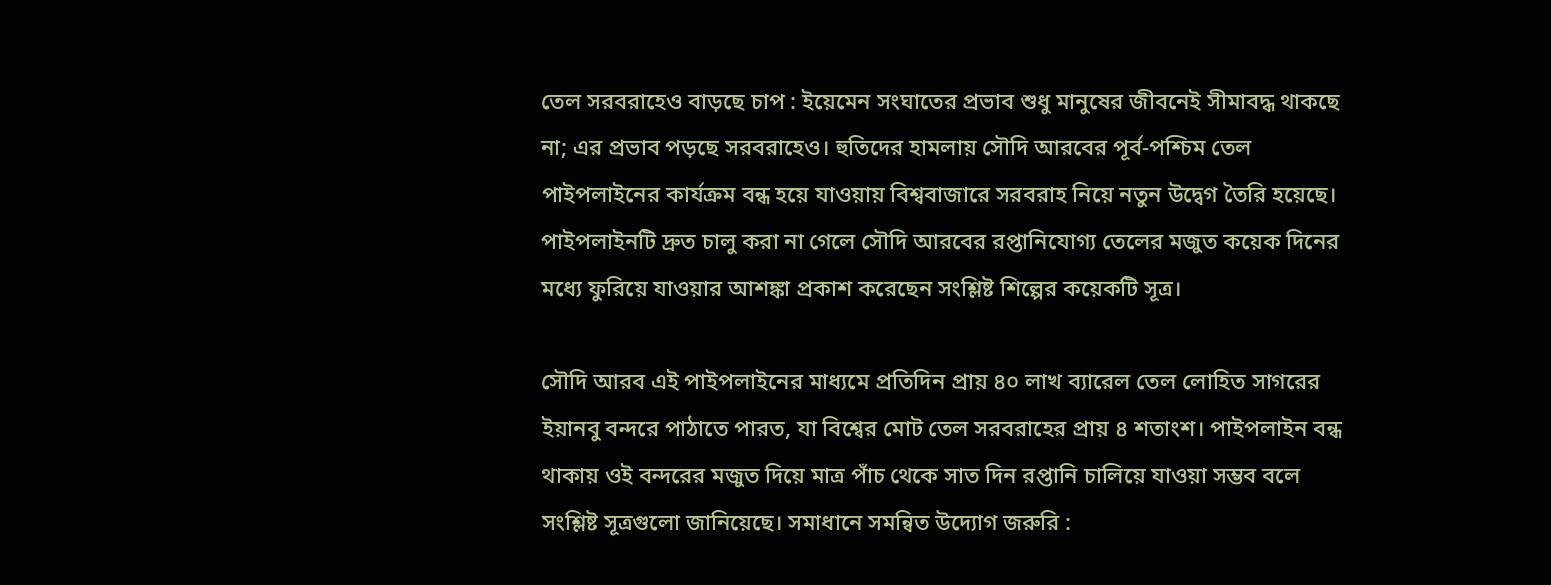তেল সরবরাহেও বাড়ছে চাপ : ইয়েমেন সংঘাতের প্রভাব শুধু মানুষের জীবনেই সীমাবদ্ধ থাকছে না; এর প্রভাব পড়ছে সরবরাহেও। হুতিদের হামলায় সৌদি আরবের পূর্ব-পশ্চিম তেল পাইপলাইনের কার্যক্রম বন্ধ হয়ে যাওয়ায় বিশ্ববাজারে সরবরাহ নিয়ে নতুন উদ্বেগ তৈরি হয়েছে। পাইপলাইনটি দ্রুত চালু করা না গেলে সৌদি আরবের রপ্তানিযোগ্য তেলের মজুত কয়েক দিনের মধ্যে ফুরিয়ে যাওয়ার আশঙ্কা প্রকাশ করেছেন সংশ্লিষ্ট শিল্পের কয়েকটি সূত্র।

সৌদি আরব এই পাইপলাইনের মাধ্যমে প্রতিদিন প্রায় ৪০ লাখ ব্যারেল তেল লোহিত সাগরের ইয়ানবু বন্দরে পাঠাতে পারত, যা বিশ্বের মোট তেল সরবরাহের প্রায় ৪ শতাংশ। পাইপলাইন বন্ধ থাকায় ওই বন্দরের মজুত দিয়ে মাত্র পাঁচ থেকে সাত দিন রপ্তানি চালিয়ে যাওয়া সম্ভব বলে সংশ্লিষ্ট সূত্রগুলো জানিয়েছে। সমাধানে সমন্বিত উদ্যোগ জরুরি :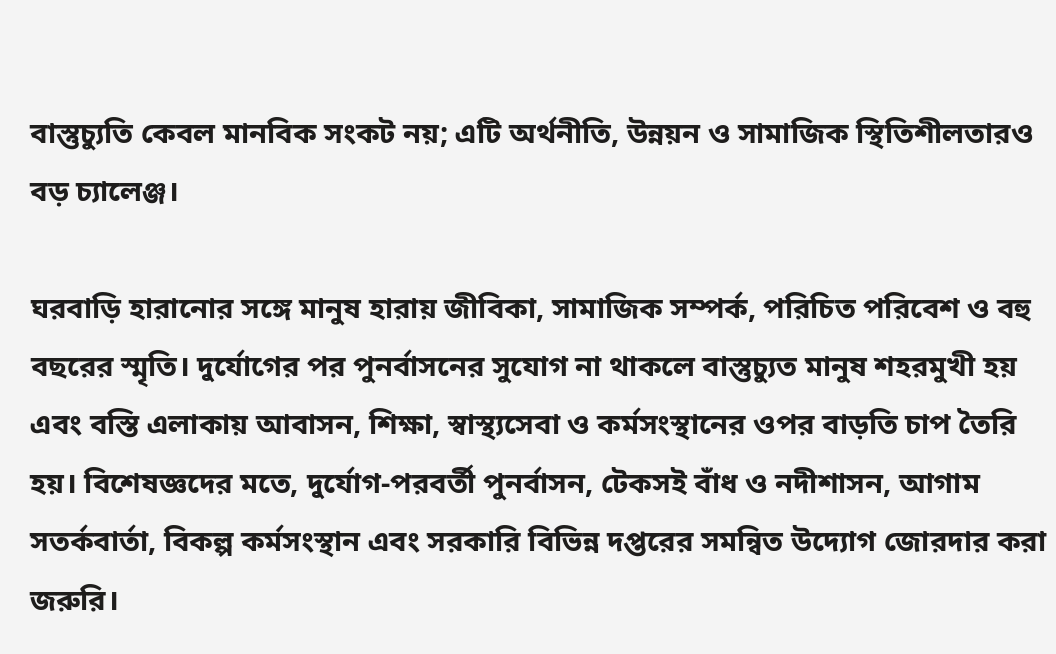বাস্তুচ্যুতি কেবল মানবিক সংকট নয়; এটি অর্থনীতি, উন্নয়ন ও সামাজিক স্থিতিশীলতারও বড় চ্যালেঞ্জ।

ঘরবাড়ি হারানোর সঙ্গে মানুষ হারায় জীবিকা, সামাজিক সম্পর্ক, পরিচিত পরিবেশ ও বহু বছরের স্মৃতি। দুর্যোগের পর পুনর্বাসনের সুযোগ না থাকলে বাস্তুচ্যুত মানুষ শহরমুখী হয় এবং বস্তি এলাকায় আবাসন, শিক্ষা, স্বাস্থ্যসেবা ও কর্মসংস্থানের ওপর বাড়তি চাপ তৈরি হয়। বিশেষজ্ঞদের মতে, দুর্যোগ-পরবর্তী পুনর্বাসন, টেকসই বাঁধ ও নদীশাসন, আগাম সতর্কবার্তা, বিকল্প কর্মসংস্থান এবং সরকারি বিভিন্ন দপ্তরের সমন্বিত উদ্যোগ জোরদার করা জরুরি।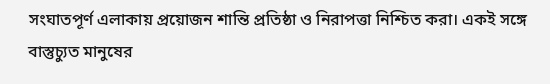সংঘাতপূর্ণ এলাকায় প্রয়োজন শান্তি প্রতিষ্ঠা ও নিরাপত্তা নিশ্চিত করা। একই সঙ্গে বাস্তুচ্যুত মানুষের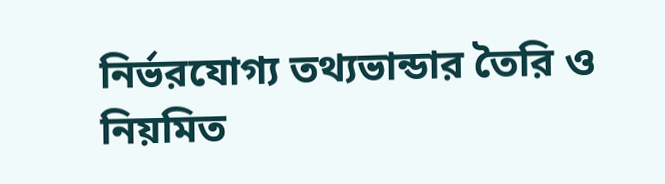নির্ভরযোগ্য তথ্যভান্ডার তৈরি ও নিয়মিত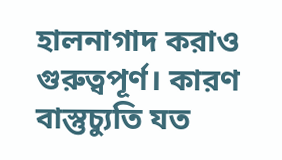হালনাগাদ করাও গুরুত্বপূর্ণ। কারণ বাস্তুচ্যুতি যত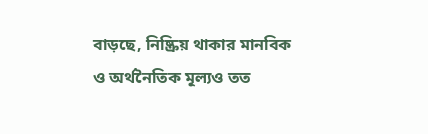বাড়ছে, নিষ্ক্রিয় থাকার মানবিক ও অর্থনৈতিক মূল্যও তত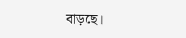বাড়ছে।